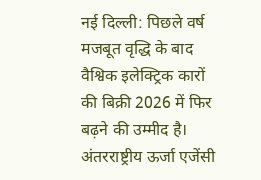नई दिल्ली: पिछले वर्ष मजबूत वृद्धि के बाद वैश्विक इलेक्ट्रिक कारों की बिक्री 2026 में फिर बढ़ने की उम्मीद है। अंतरराष्ट्रीय ऊर्जा एजेंसी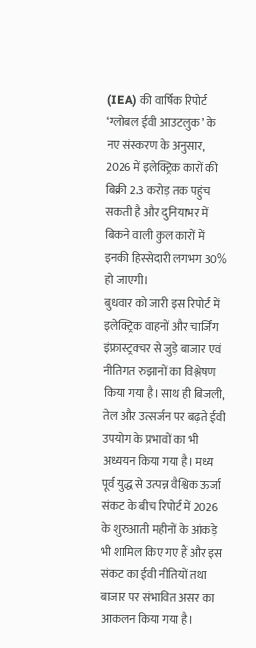(IEA) की वार्षिक रिपोर्ट ‘ग्लोबल ईवी आउटलुक’ के नए संस्करण के अनुसार, 2026 में इलेक्ट्रिक कारों की बिक्री 2.3 करोड़ तक पहुंच सकती है और दुनियाभर में बिकने वाली कुल कारों में इनकी हिस्सेदारी लगभग 30% हो जाएगी।
बुधवार को जारी इस रिपोर्ट में इलेक्ट्रिक वाहनों और चार्जिंग इंफ्रास्ट्रक्चर से जुड़े बाजार एवं नीतिगत रुझानों का विश्लेषण किया गया है। साथ ही बिजली, तेल और उत्सर्जन पर बढ़ते ईवी उपयोग के प्रभावों का भी अध्ययन किया गया है। मध्य पूर्व युद्ध से उत्पन्न वैश्विक ऊर्जा संकट के बीच रिपोर्ट में 2026 के शुरुआती महीनों के आंकड़े भी शामिल किए गए हैं और इस संकट का ईवी नीतियों तथा बाजार पर संभावित असर का आकलन किया गया है।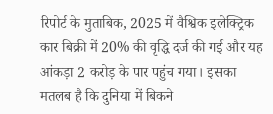रिपोर्ट के मुताबिक, 2025 में वैश्विक इलेक्ट्रिक कार बिक्री में 20% की वृद्धि दर्ज की गई और यह आंकड़ा 2 करोड़ के पार पहुंच गया। इसका मतलब है कि दुनिया में बिकने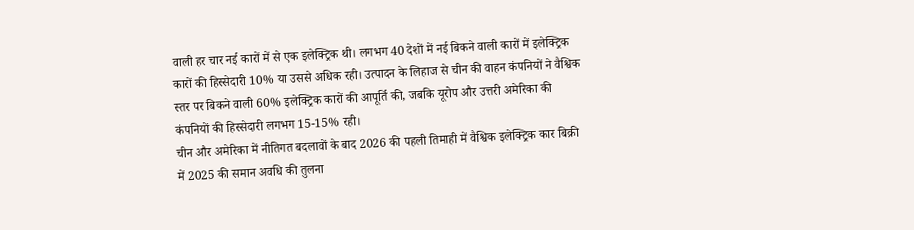वाली हर चार नई कारों में से एक इलेक्ट्रिक थी। लगभग 40 देशों में नई बिकने वाली कारों में इलेक्ट्रिक कारों की हिस्सेदारी 10% या उससे अधिक रही। उत्पादन के लिहाज से चीन की वाहन कंपनियों ने वैश्विक स्तर पर बिकने वाली 60% इलेक्ट्रिक कारों की आपूर्ति की, जबकि यूरोप और उत्तरी अमेरिका की कंपनियों की हिस्सेदारी लगभग 15-15% रही।
चीन और अमेरिका में नीतिगत बदलावों के बाद 2026 की पहली तिमाही में वैश्विक इलेक्ट्रिक कार बिक्री में 2025 की समान अवधि की तुलना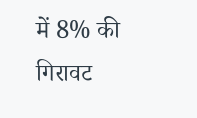में 8% की गिरावट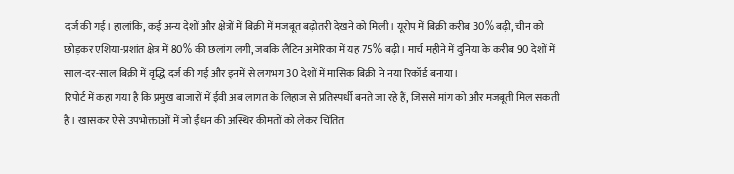दर्ज की गई। हालांकि, कई अन्य देशों और क्षेत्रों में बिक्री में मजबूत बढ़ोतरी देखने को मिली। यूरोप में बिक्री करीब 30% बढ़ी, चीन को छोड़कर एशिया-प्रशांत क्षेत्र में 80% की छलांग लगी, जबकि लैटिन अमेरिका में यह 75% बढ़ी। मार्च महीने में दुनिया के करीब 90 देशों में साल-दर-साल बिक्री में वृद्धि दर्ज की गई और इनमें से लगभग 30 देशों में मासिक बिक्री ने नया रिकॉर्ड बनाया।
रिपोर्ट में कहा गया है कि प्रमुख बाजारों में ईवी अब लागत के लिहाज से प्रतिस्पर्धी बनते जा रहे हैं, जिससे मांग को और मजबूती मिल सकती है। खासकर ऐसे उपभोक्ताओं में जो ईंधन की अस्थिर कीमतों को लेकर चिंतित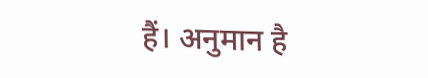हैं। अनुमान है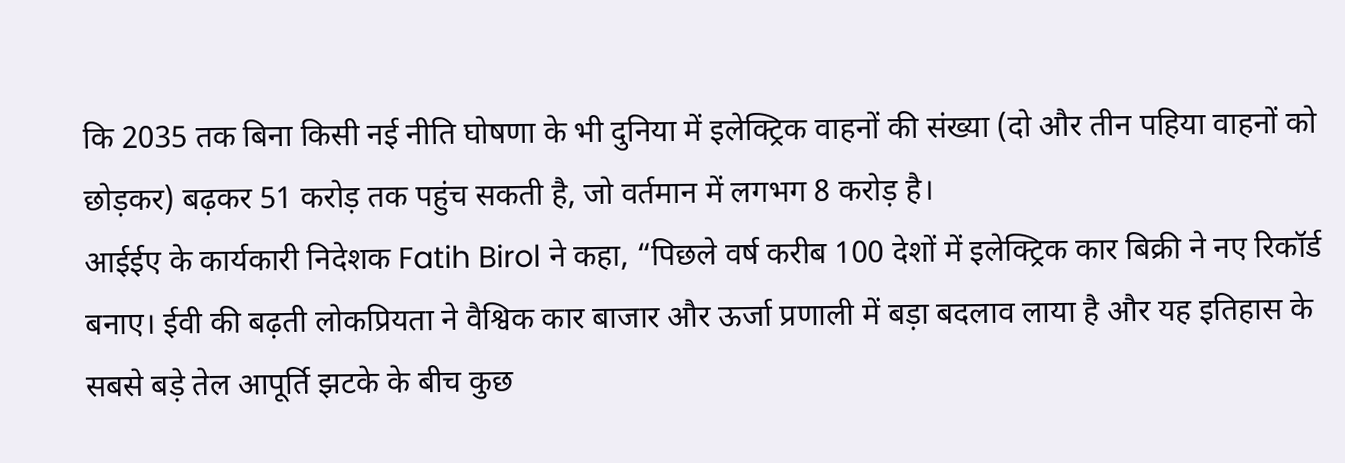कि 2035 तक बिना किसी नई नीति घोषणा के भी दुनिया में इलेक्ट्रिक वाहनों की संख्या (दो और तीन पहिया वाहनों को छोड़कर) बढ़कर 51 करोड़ तक पहुंच सकती है, जो वर्तमान में लगभग 8 करोड़ है।
आईईए के कार्यकारी निदेशक Fatih Birol ने कहा, “पिछले वर्ष करीब 100 देशों में इलेक्ट्रिक कार बिक्री ने नए रिकॉर्ड बनाए। ईवी की बढ़ती लोकप्रियता ने वैश्विक कार बाजार और ऊर्जा प्रणाली में बड़ा बदलाव लाया है और यह इतिहास के सबसे बड़े तेल आपूर्ति झटके के बीच कुछ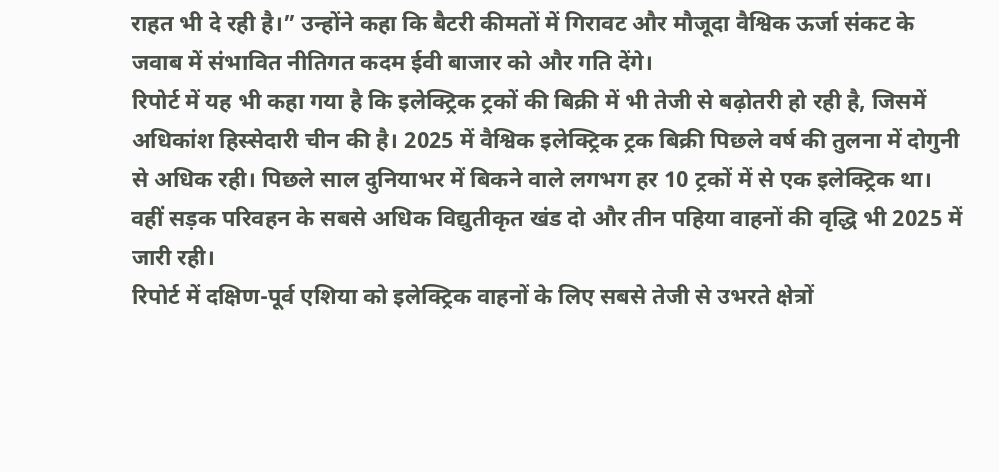राहत भी दे रही है।” उन्होंने कहा कि बैटरी कीमतों में गिरावट और मौजूदा वैश्विक ऊर्जा संकट के जवाब में संभावित नीतिगत कदम ईवी बाजार को और गति देंगे।
रिपोर्ट में यह भी कहा गया है कि इलेक्ट्रिक ट्रकों की बिक्री में भी तेजी से बढ़ोतरी हो रही है, जिसमें अधिकांश हिस्सेदारी चीन की है। 2025 में वैश्विक इलेक्ट्रिक ट्रक बिक्री पिछले वर्ष की तुलना में दोगुनी से अधिक रही। पिछले साल दुनियाभर में बिकने वाले लगभग हर 10 ट्रकों में से एक इलेक्ट्रिक था। वहीं सड़क परिवहन के सबसे अधिक विद्युतीकृत खंड दो और तीन पहिया वाहनों की वृद्धि भी 2025 में जारी रही।
रिपोर्ट में दक्षिण-पूर्व एशिया को इलेक्ट्रिक वाहनों के लिए सबसे तेजी से उभरते क्षेत्रों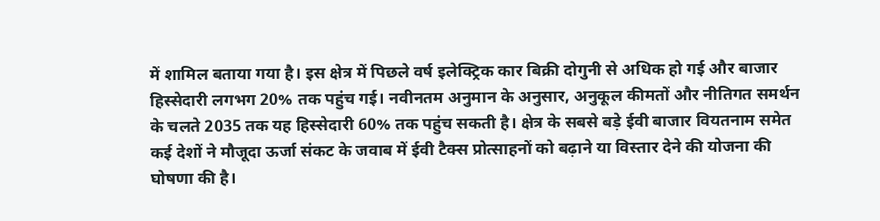में शामिल बताया गया है। इस क्षेत्र में पिछले वर्ष इलेक्ट्रिक कार बिक्री दोगुनी से अधिक हो गई और बाजार हिस्सेदारी लगभग 20% तक पहुंच गई। नवीनतम अनुमान के अनुसार, अनुकूल कीमतों और नीतिगत समर्थन के चलते 2035 तक यह हिस्सेदारी 60% तक पहुंच सकती है। क्षेत्र के सबसे बड़े ईवी बाजार वियतनाम समेत कई देशों ने मौजूदा ऊर्जा संकट के जवाब में ईवी टैक्स प्रोत्साहनों को बढ़ाने या विस्तार देने की योजना की घोषणा की है।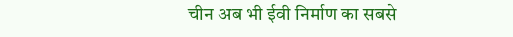चीन अब भी ईवी निर्माण का सबसे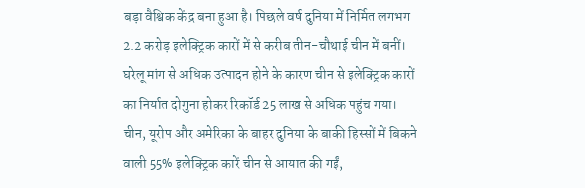बड़ा वैश्विक केंद्र बना हुआ है। पिछले वर्ष दुनिया में निर्मित लगभग 2.2 करोड़ इलेक्ट्रिक कारों में से करीब तीन-चौथाई चीन में बनीं। घरेलू मांग से अधिक उत्पादन होने के कारण चीन से इलेक्ट्रिक कारों का निर्यात दोगुना होकर रिकॉर्ड 25 लाख से अधिक पहुंच गया। चीन, यूरोप और अमेरिका के बाहर दुनिया के बाकी हिस्सों में बिकने वाली 55% इलेक्ट्रिक कारें चीन से आयात की गईं,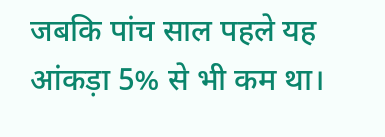जबकि पांच साल पहले यह आंकड़ा 5% से भी कम था।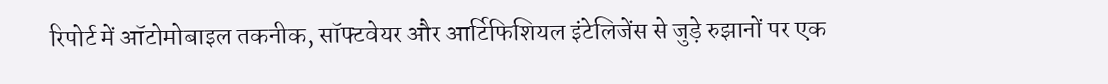रिपोर्ट में ऑटोमोबाइल तकनीक, सॉफ्टवेयर और आर्टिफिशियल इंटेलिजेंस से जुड़े रुझानों पर एक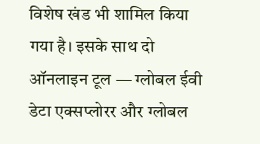विशेष खंड भी शामिल किया गया है। इसके साथ दो ऑनलाइन टूल — ग्लोबल ईवी डेटा एक्सप्लोरर और ग्लोबल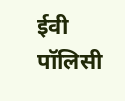ईवी पॉलिसी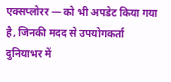एक्सप्लोरर — को भी अपडेट किया गया है, जिनकी मदद से उपयोगकर्ता दुनियाभर में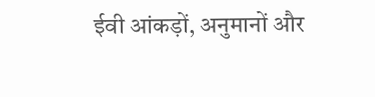ईवी आंकड़ों, अनुमानों और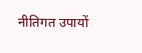नीतिगत उपायों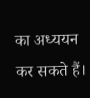का अध्ययन कर सकते हैं।